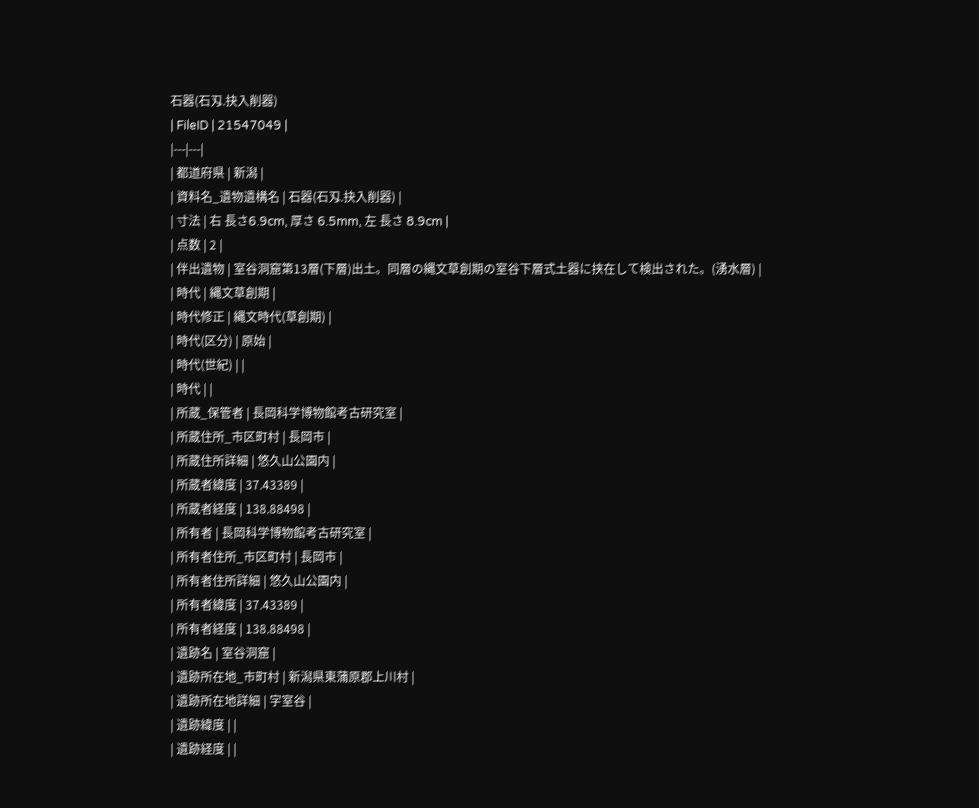石器(石刄.抉入削器)
| FileID | 21547049 |
|---|---|
| 都道府県 | 新潟 |
| 資料名_遺物遺構名 | 石器(石刄.抉入削器) |
| 寸法 | 右 長さ6.9cm, 厚さ 6.5mm, 左 長さ 8.9cm |
| 点数 | 2 |
| 伴出遺物 | 室谷洞窟第13層(下層)出土。同層の縄文草創期の室谷下層式土器に挟在して検出された。(湧水層) |
| 時代 | 縄文草創期 |
| 時代修正 | 縄文時代(草創期) |
| 時代(区分) | 原始 |
| 時代(世紀) | |
| 時代 | |
| 所蔵_保管者 | 長岡科学博物館考古研究室 |
| 所蔵住所_市区町村 | 長岡市 |
| 所蔵住所詳細 | 悠久山公園内 |
| 所蔵者緯度 | 37.43389 |
| 所蔵者経度 | 138.88498 |
| 所有者 | 長岡科学博物館考古研究室 |
| 所有者住所_市区町村 | 長岡市 |
| 所有者住所詳細 | 悠久山公園内 |
| 所有者緯度 | 37.43389 |
| 所有者経度 | 138.88498 |
| 遺跡名 | 室谷洞窟 |
| 遺跡所在地_市町村 | 新潟県東蒲原郡上川村 |
| 遺跡所在地詳細 | 字室谷 |
| 遺跡緯度 | |
| 遺跡経度 | |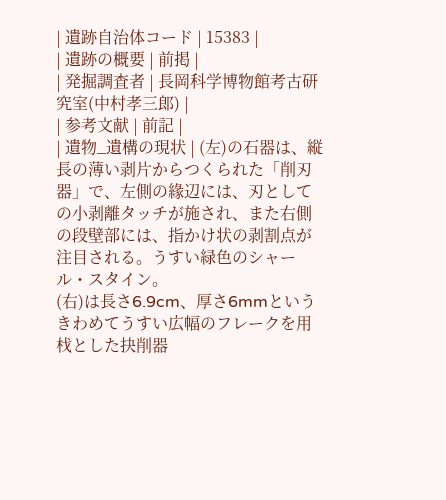| 遺跡自治体コード | 15383 |
| 遺跡の概要 | 前掲 |
| 発掘調査者 | 長岡科学博物館考古研究室(中村孝三郎) |
| 参考文献 | 前記 |
| 遺物_遺構の現状 | (左)の石器は、縦長の薄い剥片からつくられた「削刃器」で、左側の緣辺には、刃としての小剥離タッチが施され、また右側の段壁部には、指かけ状の剥割点が注目される。うすい緑色のシャール・スタイン。
(右)は長さ6.9cm、厚さ6mmというきわめてうすい広幅のフレークを用𣏾とした抉削器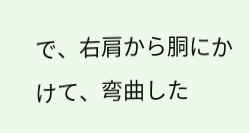で、右肩から胴にかけて、弯曲した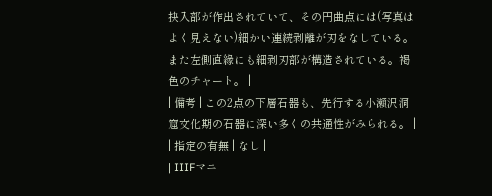抉入部が作出されていて、その円曲点には(写真はよく見えない)細かい連続剥離が刃をなしている。また左側直緣にも細剥刃部が構造されている。褐色のチャート。 |
| 備考 | この2点の下層石器も、先行する小瀬沢洞窟文化期の石器に深い多くの共通性がみられる。 |
| 指定の有無 | なし |
| IIIFマニ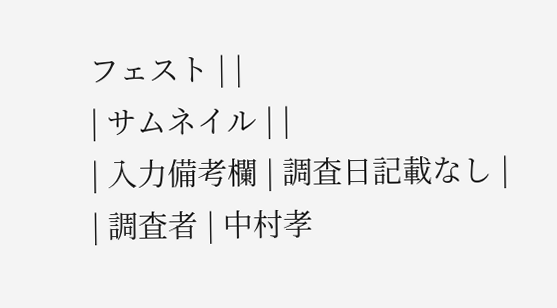フェスト | |
| サムネイル | |
| 入力備考欄 | 調査日記載なし |
| 調査者 | 中村孝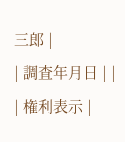三郎 |
| 調査年月日 | |
| 権利表示 |